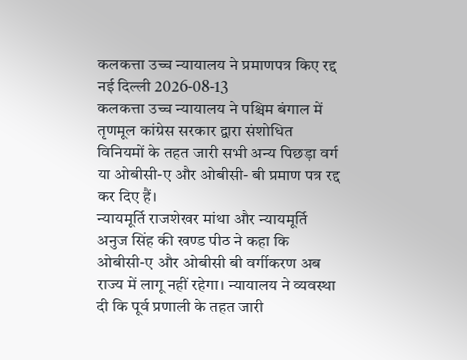कलकत्ता उच्च न्यायालय ने प्रमाणपत्र किए रद्द
नई दिल्ली 2026-08-13
कलकत्ता उच्च न्यायालय ने पश्चिम बंगाल में तृणमूल कांग्रेस सरकार द्वारा संशोधित विनियमों के तहत जारी सभी अन्य पिछड़ा वर्ग या ओबीसी-ए और ओबीसी- बी प्रमाण पत्र रद्द कर दिए हैं।
न्यायमूर्ति राजशेखर मांथा और न्यायमूर्ति अनुज सिंह की खण्ड पीठ ने कहा कि ओबीसी-ए और ओबीसी बी वर्गीकरण अब राज्य में लागू नहीं रहेगा। न्यायालय ने व्यवस्था दी कि पूर्व प्रणाली के तहत जारी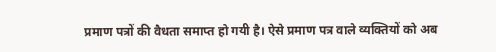प्रमाण पत्रों की वैधता समाप्त हो गयी है। ऐसे प्रमाण पत्र वाले व्यक्तियों को अब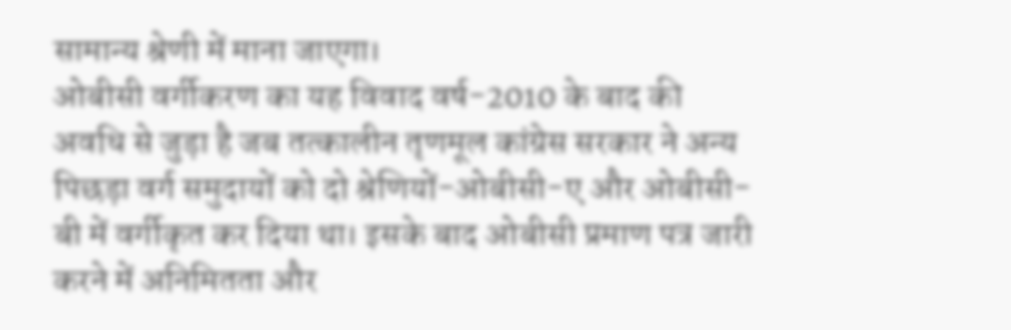सामान्य श्रेणी में माना जाएगा।
ओबीसी वर्गीकरण का यह विवाद वर्ष-2010 के बाद की अवधि से जुड़ा है जब तत्कालीन तृणमूल कांग्रेस सरकार ने अन्य पिछड़ा वर्ग समुदायों को दो श्रेणियों-ओबीसी-ए और ओबीसी-बी में वर्गीकृत कर दिया था। इसके बाद ओबीसी प्रमाण पत्र जारी करने में अनिमितता और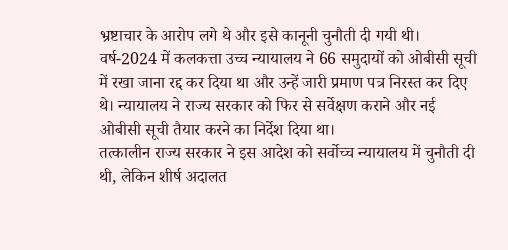भ्रष्टाचार के आरोप लगे थे और इसे कानूनी चुनौती दी गयी थी।
वर्ष-2024 में कलकत्ता उच्च न्यायालय ने 66 समुदायों को ओबीसी सूची में रखा जाना रद्द कर दिया था और उन्हें जारी प्रमाण पत्र निरस्त कर दिए थे। न्यायालय ने राज्य सरकार को फिर से सर्वेक्षण कराने और नई ओबीसी सूची तैयार करने का निर्देश दिया था।
तत्कालीन राज्य सरकार ने इस आदेश को सर्वोच्च न्यायालय में चुनौती दी थी, लेकिन शीर्ष अदालत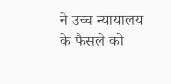ने उच्च न्यायालय के फैसले को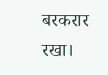बरकरार रखा।